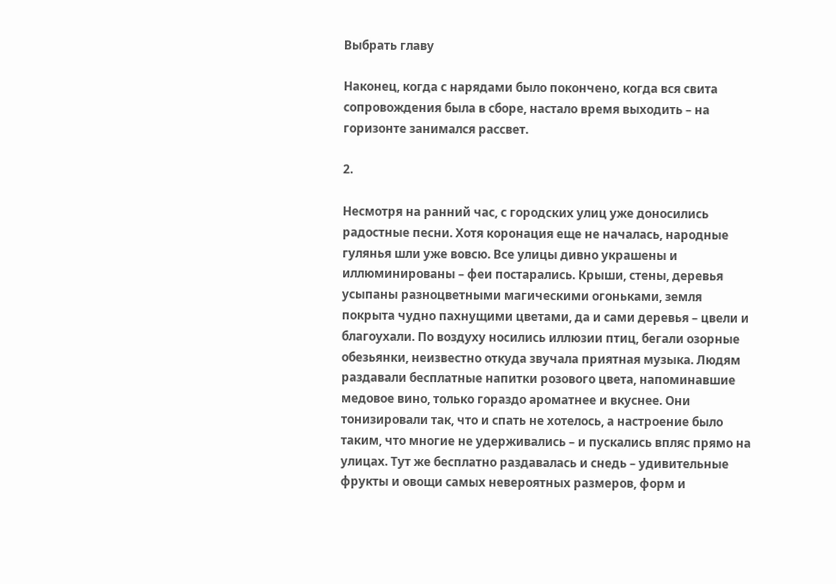Выбрать главу

Наконец, когда с нарядами было покончено, когда вся свита сопровождения была в сборе, настало время выходить – на горизонте занимался рассвет.

2.

Несмотря на ранний час, с городских улиц уже доносились радостные песни. Хотя коронация еще не началась, народные гулянья шли уже вовсю. Все улицы дивно украшены и иллюминированы – феи постарались. Крыши, стены, деревья усыпаны разноцветными магическими огоньками, земля покрыта чудно пахнущими цветами, да и сами деревья – цвели и благоухали. По воздуху носились иллюзии птиц, бегали озорные обезьянки, неизвестно откуда звучала приятная музыка. Людям раздавали бесплатные напитки розового цвета, напоминавшие медовое вино, только гораздо ароматнее и вкуснее. Они тонизировали так, что и спать не хотелось, а настроение было таким, что многие не удерживались – и пускались впляс прямо на улицах. Тут же бесплатно раздавалась и снедь – удивительные фрукты и овощи самых невероятных размеров, форм и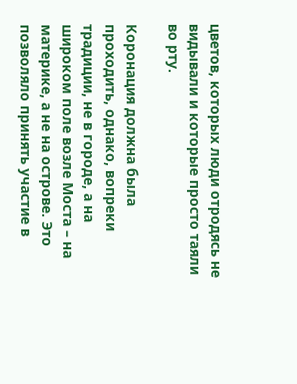цветов, которых люди отродясь не видывали и которые просто таяли во рту.

Коронация должна была проходить, однако, вопреки традиции, не в городе, а на широком поле возле Моста – на материке, а не на острове. Это позволяло принять участие в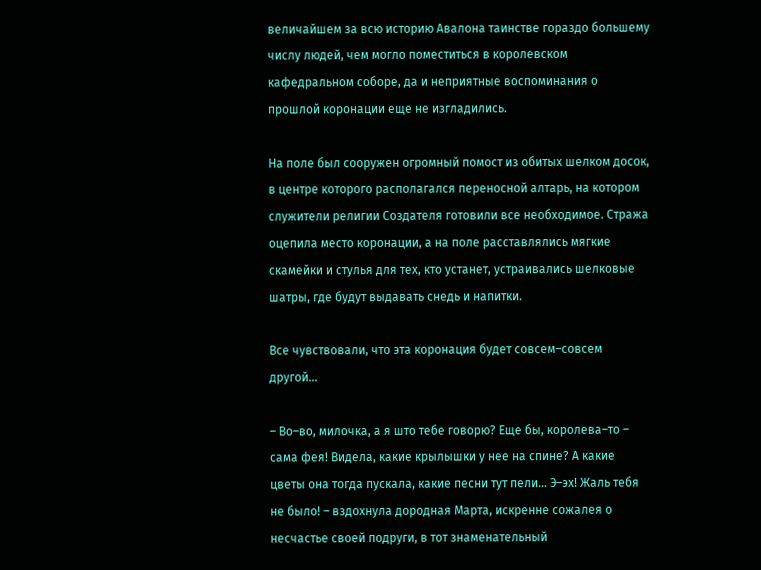величайшем за всю историю Авалона таинстве гораздо большему числу людей, чем могло поместиться в королевском кафедральном соборе, да и неприятные воспоминания о прошлой коронации еще не изгладились.

На поле был сооружен огромный помост из обитых шелком досок, в центре которого располагался переносной алтарь, на котором служители религии Создателя готовили все необходимое. Стража оцепила место коронации, а на поле расставлялись мягкие скамейки и стулья для тех, кто устанет, устраивались шелковые шатры, где будут выдавать снедь и напитки.

Все чувствовали, что эта коронация будет совсем–совсем другой…

– Во–во, милочка, а я што тебе говорю? Еще бы, королева–то – сама фея! Видела, какие крылышки у нее на спине? А какие цветы она тогда пускала, какие песни тут пели… Э–эх! Жаль тебя не было! – вздохнула дородная Марта, искренне сожалея о несчастье своей подруги, в тот знаменательный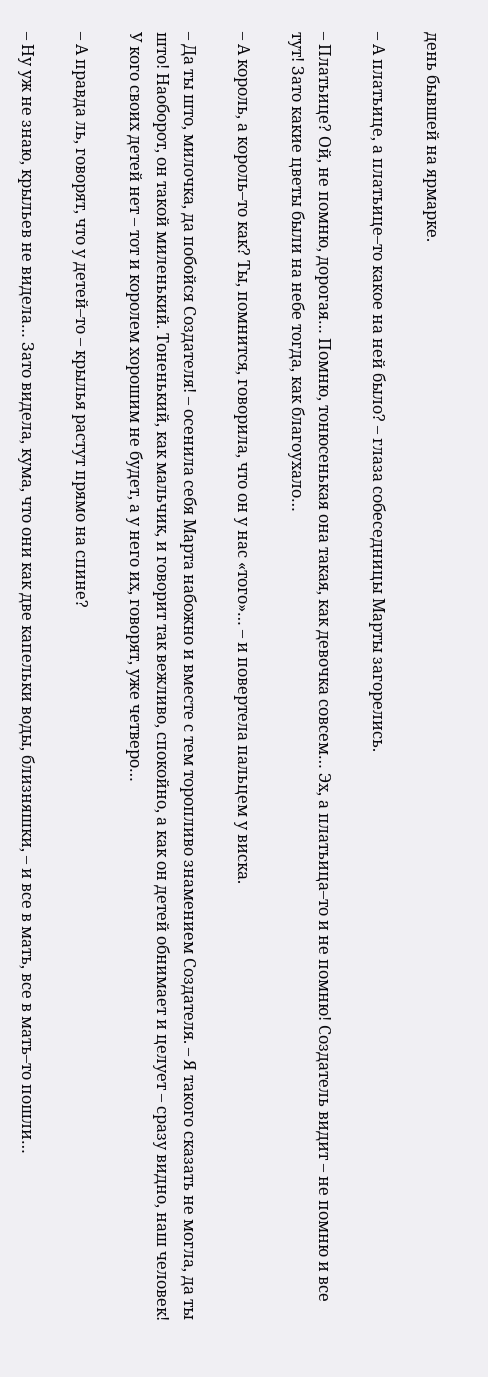день бывшей на ярмарке.

– А платьице, а платьице–то какое на ней было? – глаза собеседницы Марты загорелись.

– Платьице? Ой, не помню, дорогая… Помню, тонюсенькая она такая, как девочка совсем… Эх, а платьица–то и не помню! Создатель видит – не помню и все тут! Зато какие цветы были на небе тогда, как благоухало…

– А король, а король–то как? Ты, помнится, говорила, что он у нас «того»… – и повертела пальцем у виска.

– Да ты што, милочка, да побойся Создателя! – осенила себя Марта набожно и вместе с тем торопливо знамением Создателя. – Я такого сказать не могла, да ты што! Наоборот, он такой миленький. Тоненький, как мальчик, и говорит так вежливо, спокойно, а как он детей обнимает и целует – сразу видно, наш человек! У кого своих детей нет – тот и королем хорошим не будет, а у него их, говорят, уже четверо…

– А правда ль, говорят, что у детей–то – крылья растут прямо на спине?

– Ну уж не знаю, крыльев не видела… Зато видела, кума, что они как две капельки воды, близняшки, – и все в мать, все в мать–то пошли…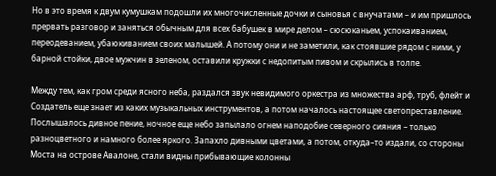Но в это время к двум кумушкам подошли их многочисленные дочки и сыновья с внучатами – и им пришлось прервать разговор и заняться обычным для всех бабушек в мире делом – сюсюканьем, успокаиванием, переодеванием, убаюкиванием своих малышей. А потому они и не заметили, как стоявшие рядом с ними, у барной стойки, двое мужчин в зеленом, оставили кружки с недопитым пивом и скрылись в толпе.

Между тем, как гром среди ясного неба, раздался звук невидимого оркестра из множества арф, труб, флейт и Создатель еще знает из каких музыкальных инструментов, а потом началось настоящее светопреставление. Послышалось дивное пение, ночное еще небо запылало огнем наподобие северного сияния – только разноцветного и намного более яркого. Запахло дивными цветами, а потом, откуда–то издали, со стороны Моста на острове Авалоне, стали видны прибывающие колонны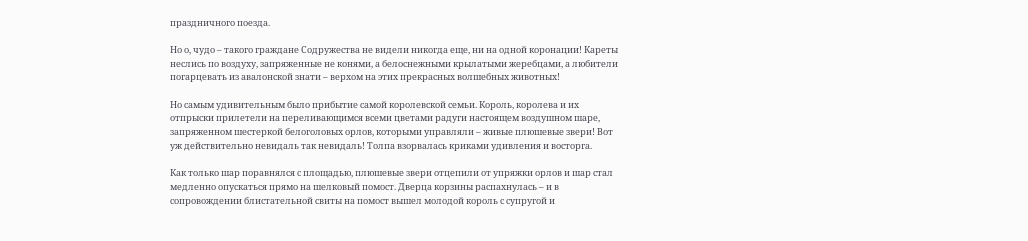праздничного поезда.

Но о, чудо – такого граждане Содружества не видели никогда еще, ни на одной коронации! Кареты неслись по воздуху, запряженные не конями, а белоснежными крылатыми жеребцами, а любители погарцевать из авалонской знати – верхом на этих прекрасных волшебных животных!

Но самым удивительным было прибытие самой королевской семьи. Король, королева и их отпрыски прилетели на переливающимся всеми цветами радуги настоящем воздушном шаре, запряженном шестеркой белоголовых орлов, которыми управляли – живые плюшевые звери! Вот уж действительно невидаль так невидаль! Толпа взорвалась криками удивления и восторга.

Как только шар поравнялся с площадью, плюшевые звери отцепили от упряжки орлов и шар стал медленно опускаться прямо на шелковый помост. Дверца корзины распахнулась – и в сопровождении блистательной свиты на помост вышел молодой король с супругой и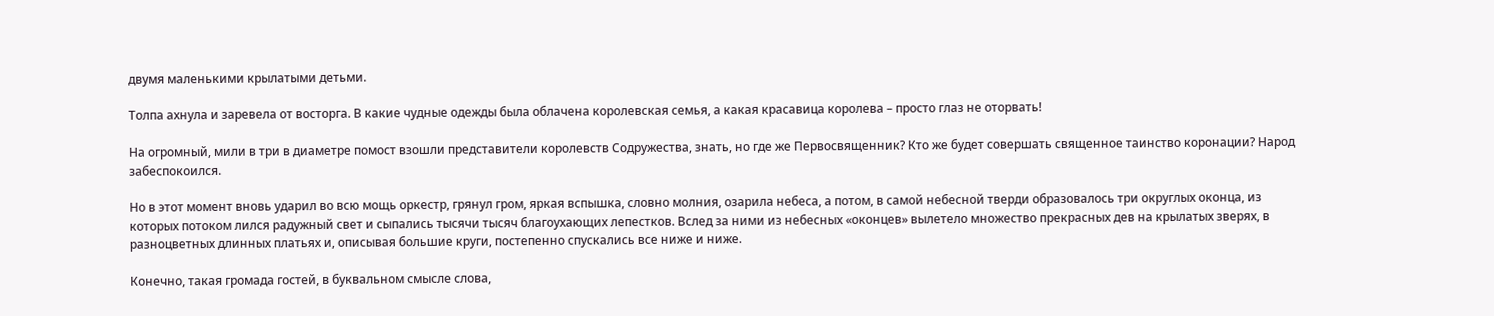двумя маленькими крылатыми детьми.

Толпа ахнула и заревела от восторга. В какие чудные одежды была облачена королевская семья, а какая красавица королева – просто глаз не оторвать!

На огромный, мили в три в диаметре помост взошли представители королевств Содружества, знать, но где же Первосвященник? Кто же будет совершать священное таинство коронации? Народ забеспокоился.

Но в этот момент вновь ударил во всю мощь оркестр, грянул гром, яркая вспышка, словно молния, озарила небеса, а потом, в самой небесной тверди образовалось три округлых оконца, из которых потоком лился радужный свет и сыпались тысячи тысяч благоухающих лепестков. Вслед за ними из небесных «оконцев» вылетело множество прекрасных дев на крылатых зверях, в разноцветных длинных платьях и, описывая большие круги, постепенно спускались все ниже и ниже.

Конечно, такая громада гостей, в буквальном смысле слова,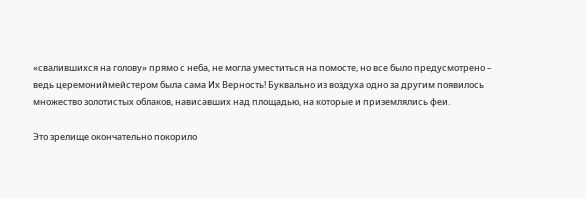«свалившихся на голову» прямо с неба, не могла уместиться на помосте, но все было предусмотрено – ведь церемониймейстером была сама Их Верность! Буквально из воздуха одно за другим появилось множество золотистых облаков, нависавших над площадью, на которые и приземлялись феи.

Это зрелище окончательно покорило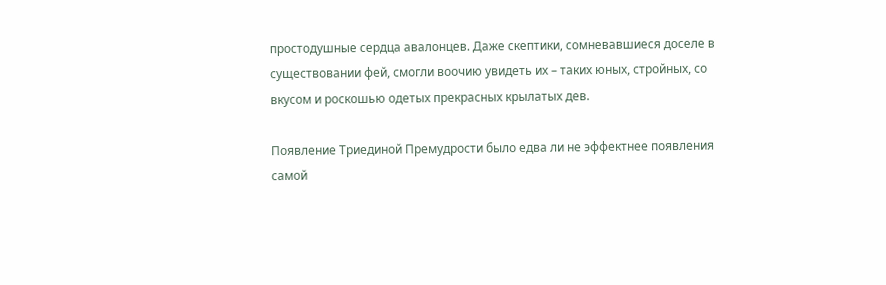простодушные сердца авалонцев. Даже скептики, сомневавшиеся доселе в существовании фей, смогли воочию увидеть их – таких юных, стройных, со вкусом и роскошью одетых прекрасных крылатых дев.

Появление Триединой Премудрости было едва ли не эффектнее появления самой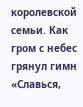королевской семьи. Как гром с небес грянул гимн «Славься,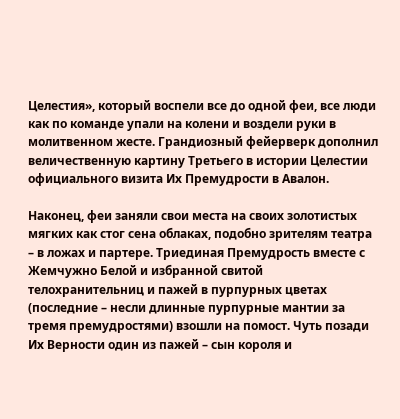Целестия», который воспели все до одной феи, все люди как по команде упали на колени и воздели руки в молитвенном жесте. Грандиозный фейерверк дополнил величественную картину Третьего в истории Целестии официального визита Их Премудрости в Авалон.

Наконец, феи заняли свои места на своих золотистых мягких как стог сена облаках, подобно зрителям театра – в ложах и партере. Триединая Премудрость вместе с Жемчужно Белой и избранной свитой телохранительниц и пажей в пурпурных цветах (последние – несли длинные пурпурные мантии за тремя премудростями) взошли на помост. Чуть позади Их Верности один из пажей – сын короля и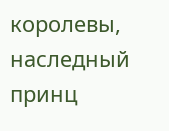королевы, наследный принц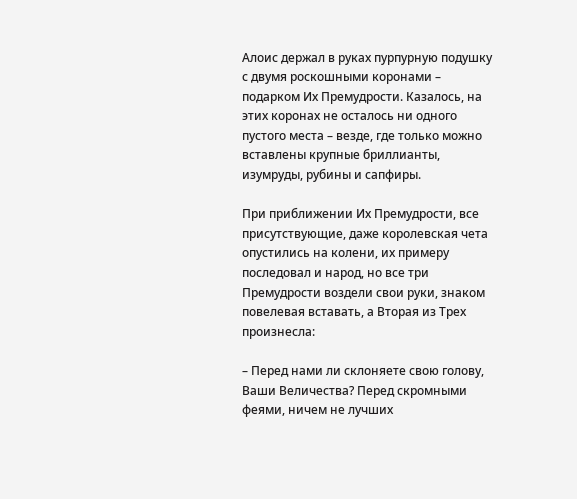Алоис держал в руках пурпурную подушку с двумя роскошными коронами – подарком Их Премудрости. Казалось, на этих коронах не осталось ни одного пустого места – везде, где только можно вставлены крупные бриллианты, изумруды, рубины и сапфиры.

При приближении Их Премудрости, все присутствующие, даже королевская чета опустились на колени, их примеру последовал и народ, но все три Премудрости воздели свои руки, знаком повелевая вставать, а Вторая из Трех произнесла:

– Перед нами ли склоняете свою голову, Ваши Величества? Перед скромными феями, ничем не лучших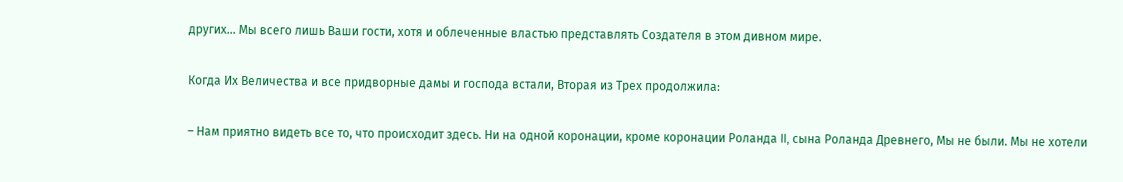других… Мы всего лишь Ваши гости, хотя и облеченные властью представлять Создателя в этом дивном мире.

Когда Их Величества и все придворные дамы и господа встали, Вторая из Трех продолжила:

– Нам приятно видеть все то, что происходит здесь. Ни на одной коронации, кроме коронации Роланда II, сына Роланда Древнего, Мы не были. Мы не хотели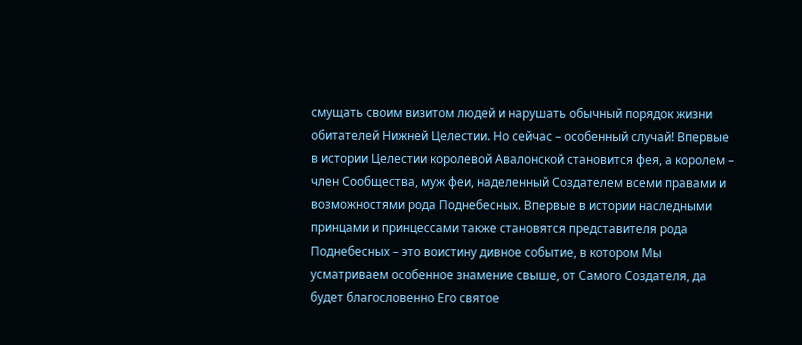смущать своим визитом людей и нарушать обычный порядок жизни обитателей Нижней Целестии. Но сейчас – особенный случай! Впервые в истории Целестии королевой Авалонской становится фея, а королем – член Сообщества, муж феи, наделенный Создателем всеми правами и возможностями рода Поднебесных. Впервые в истории наследными принцами и принцессами также становятся представителя рода Поднебесных – это воистину дивное событие, в котором Мы усматриваем особенное знамение свыше, от Самого Создателя, да будет благословенно Его святое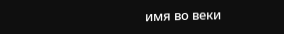имя во веки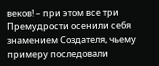веков! – при этом все три Премудрости осенили себя знамением Создателя, чьему примеру последовали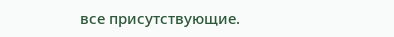все присутствующие.